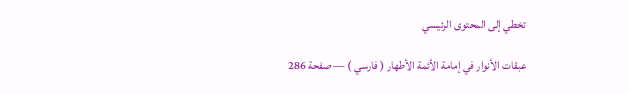تخطي إلى المحتوى الرئيسي

عبقات الأنوار في إمامة الأئمة الأطهار ( فارسي ) — صفحة 286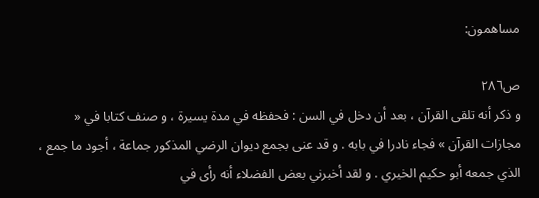مساهمون:

ص٢٨٦
و ذكر أنه تلقى القرآن ، بعد أن دخل في السن : فحفظه في مدة يسيرة ، و صنف كتابا في « مجازات القرآن » فجاء نادرا في بابه . و قد عنى بجمع ديوان الرضي المذكور جماعة ، أجود ما جمع ، الذي جمعه أبو حكيم الخيري . و لقد أخبرني بعض الفضلاء أنه رأى في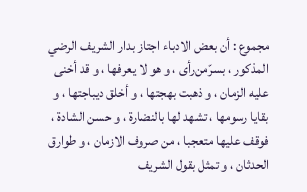مجموع : أن بعض الادباء اجتاز بدار الشريف الرضي المذكور ، بسرّمن‌رأى ، و هو لا يعرفها ، و قد أخنى عليه الزمان ، و ذهبت بهجتها ، و أخلق ديباجتها ، و بقايا رسومها ، تشهد لها بالنضارة ، و حسن الشادة ، فوقف عليها متعجبا ، من صروف الازمان ، و طوارق الحدثان ، و تمثل بقول الشريف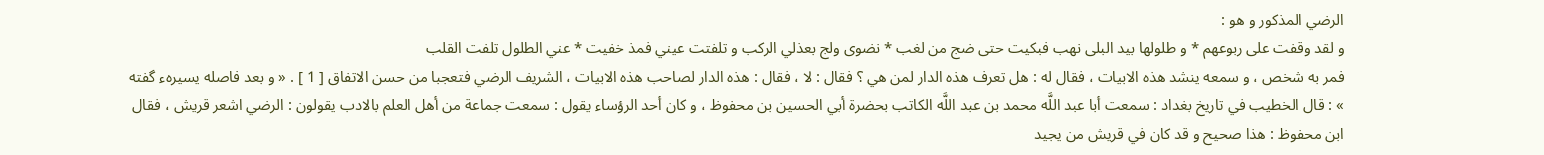الرضي المذكور و هو :
و لقد وقفت على ربوعهم * و طلولها بيد البلى نهب فبكيت حتى ضج من لغب * نضوى ولج بعذلي الركب و تلفتت عيني فمذ خفيت * عني الطلول تلفت القلب
فمر به شخص ، و سمعه ينشد هذه الابيات ، فقال له : هل تعرف هذه الدار لمن هي ؟ فقال : لا ، فقال : هذه الدار لصاحب هذه الابيات ، الشريف الرضي فتعجبا من حسن الاتفاق [ 1 ] . « و بعد فاصله يسيرهء گفته » : قال الخطيب في تاريخ بغداد : سمعت أبا عبد اللَّه محمد بن عبد اللَّه الكاتب بحضرة أبي الحسين بن محفوظ ، و كان أحد الرؤساء يقول : سمعت جماعة من أهل العلم بالادب يقولون : الرضي اشعر قريش ، فقال ابن محفوظ : هذا صحيح و قد كان في قريش من يجيد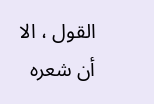القول ، الا أن شعره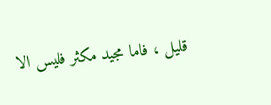قليل ، فاما مجيد مكثر فليس الا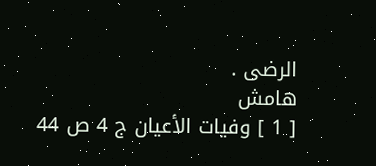الرضى .
هامش
[ 1 ] وفيات الأعيان ج 4 ص 44